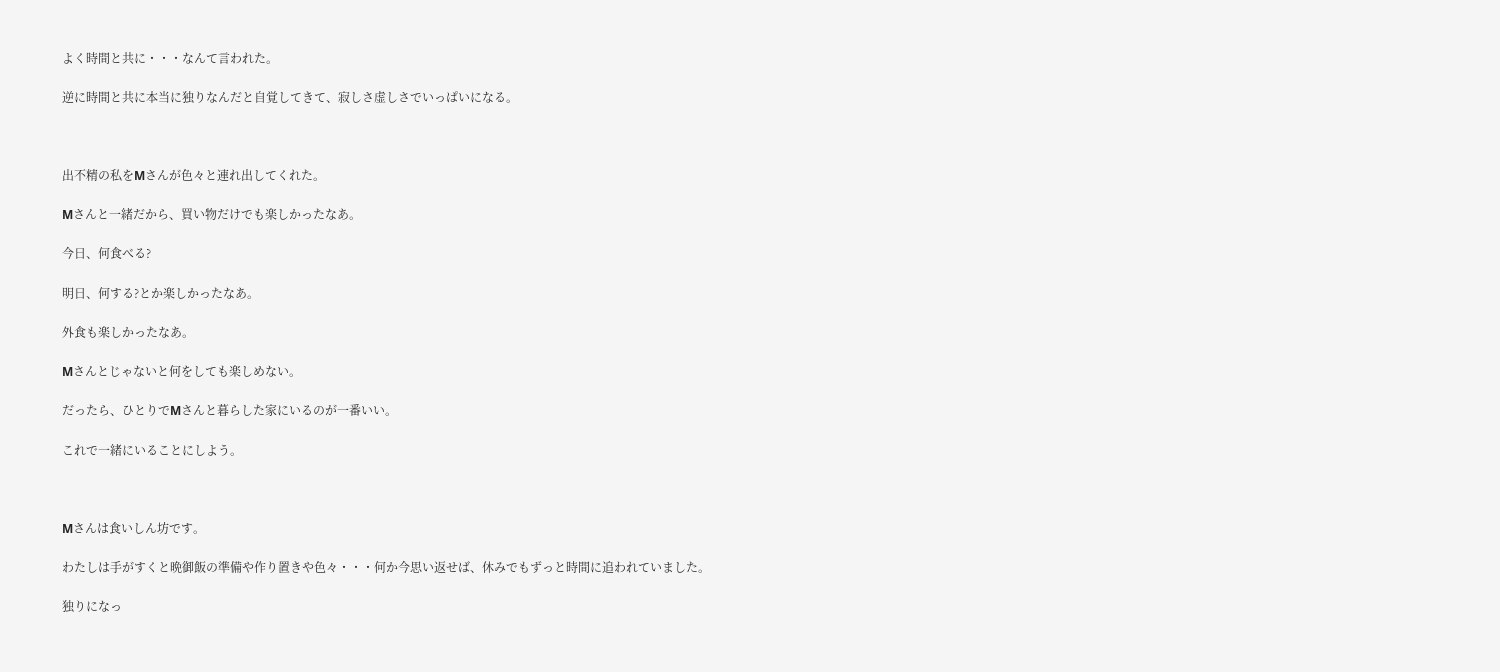よく時間と共に・・・なんて言われた。

逆に時間と共に本当に独りなんだと自覚してきて、寂しさ虚しさでいっぱいになる。



出不精の私をMさんが色々と連れ出してくれた。

Mさんと一緒だから、買い物だけでも楽しかったなあ。

今日、何食べる?

明日、何する?とか楽しかったなあ。

外食も楽しかったなあ。

Mさんとじゃないと何をしても楽しめない。

だったら、ひとりでMさんと暮らした家にいるのが一番いい。

これで一緒にいることにしよう。



Mさんは食いしん坊です。

わたしは手がすくと晩御飯の準備や作り置きや色々・・・何か今思い返せば、休みでもずっと時間に追われていました。

独りになっ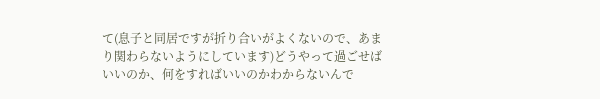て(息子と同居ですが折り合いがよくないので、あまり関わらないようにしています)どうやって過ごせばいいのか、何をすればいいのかわからないんで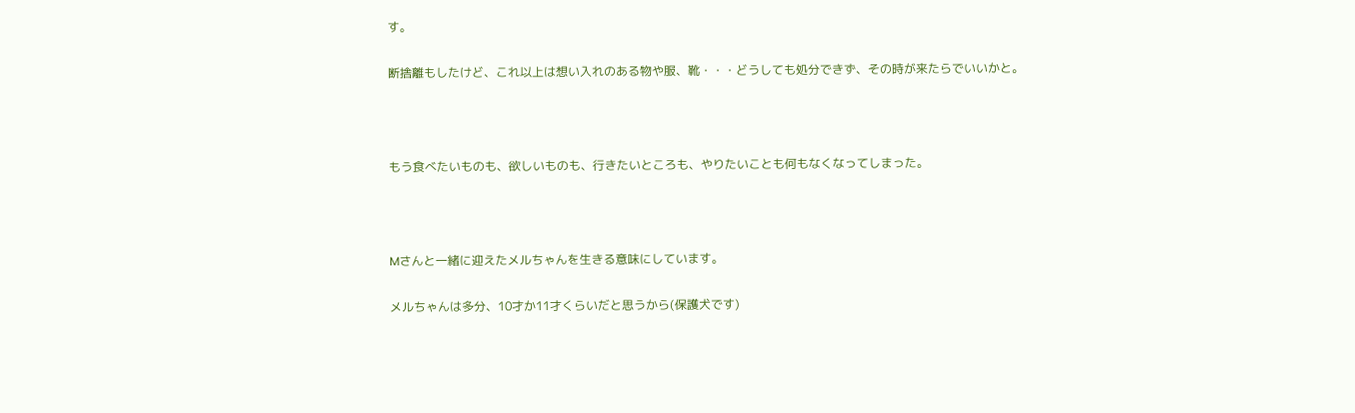す。

断捨離もしたけど、これ以上は想い入れのある物や服、靴・・・どうしても処分できず、その時が来たらでいいかと。



もう食べたいものも、欲しいものも、行きたいところも、やりたいことも何もなくなってしまった。



Mさんと一緒に迎えたメルちゃんを生きる意味にしています。

メルちゃんは多分、10才か11才くらいだと思うから(保護犬です)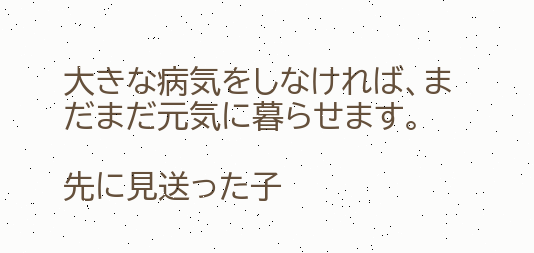大きな病気をしなければ、まだまだ元気に暮らせます。

先に見送った子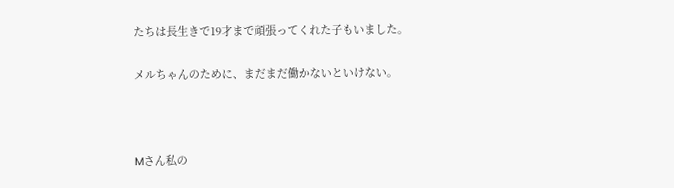たちは長生きで19才まで頑張ってくれた子もいました。

メルちゃんのために、まだまだ働かないといけない。



Mさん私の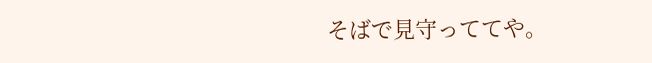そばで見守っててや。